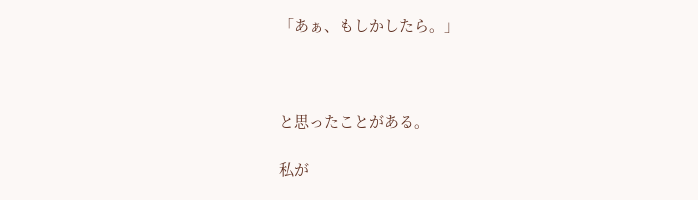「あぁ、もしかしたら。」



と思ったことがある。

私が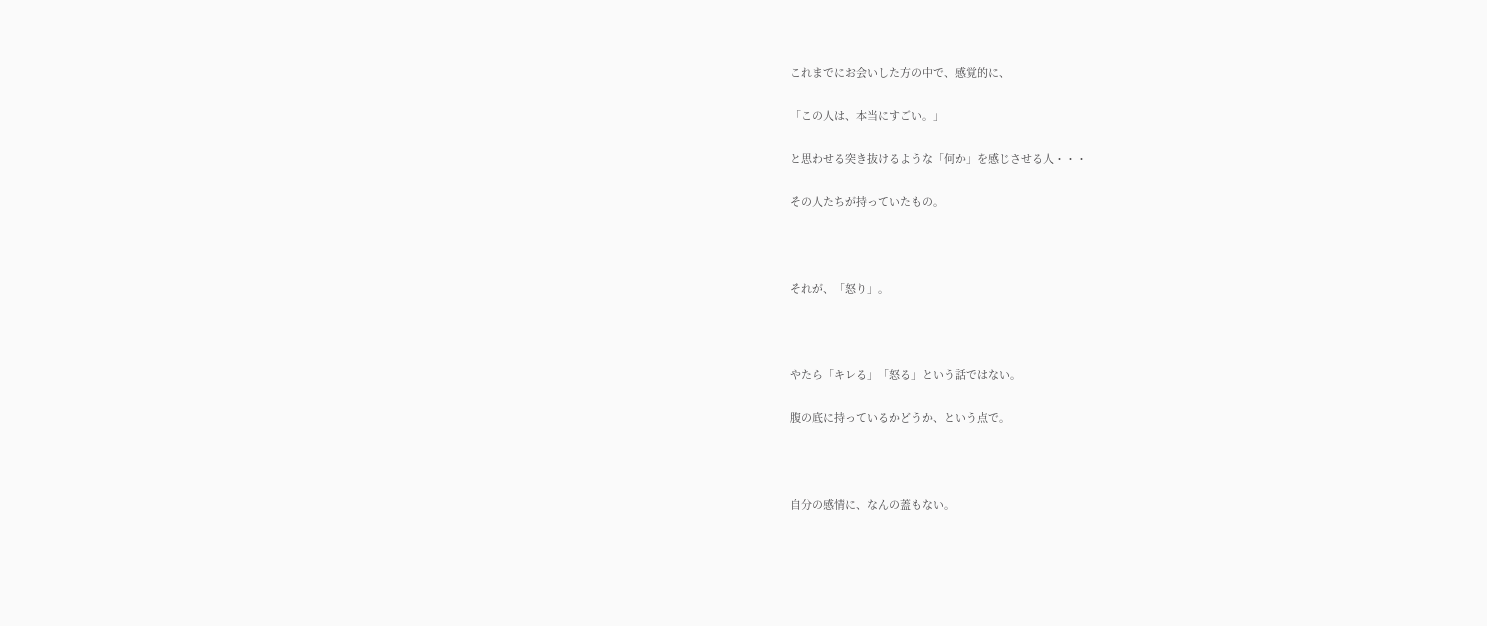これまでにお会いした方の中で、感覚的に、

「この人は、本当にすごい。」

と思わせる突き抜けるような「何か」を感じさせる人・・・

その人たちが持っていたもの。



それが、「怒り」。



やたら「キレる」「怒る」という話ではない。

腹の底に持っているかどうか、という点で。



自分の感情に、なんの蓋もない。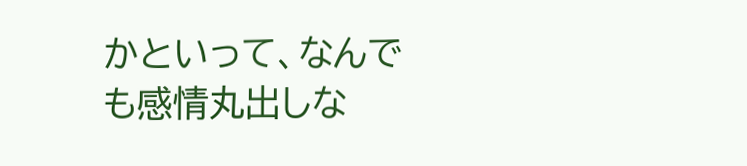かといって、なんでも感情丸出しな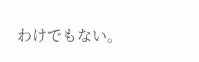わけでもない。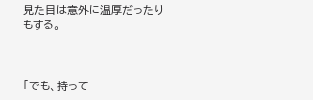見た目は意外に温厚だったりもする。



「でも、持って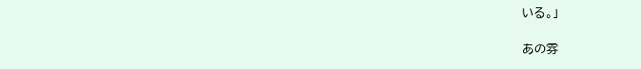いる。」

あの雰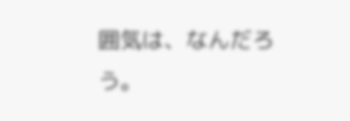囲気は、なんだろう。